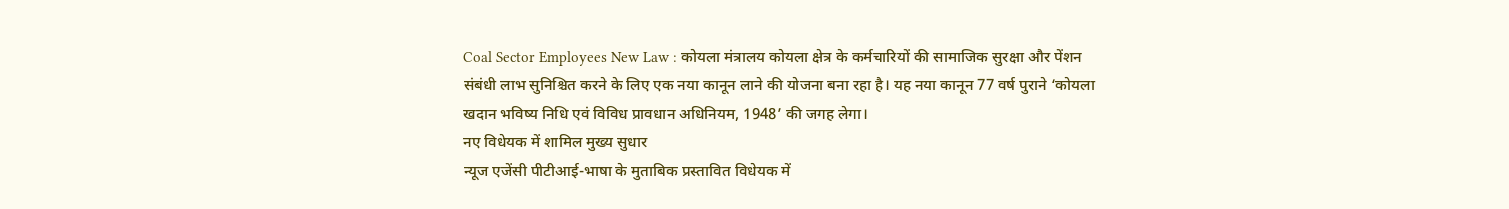Coal Sector Employees New Law : कोयला मंत्रालय कोयला क्षेत्र के कर्मचारियों की सामाजिक सुरक्षा और पेंशन संबंधी लाभ सुनिश्चित करने के लिए एक नया कानून लाने की योजना बना रहा है। यह नया कानून 77 वर्ष पुराने ‘कोयला खदान भविष्य निधि एवं विविध प्रावधान अधिनियम, 1948’ की जगह लेगा।
नए विधेयक में शामिल मुख्य सुधार
न्यूज एजेंसी पीटीआई-भाषा के मुताबिक प्रस्तावित विधेयक में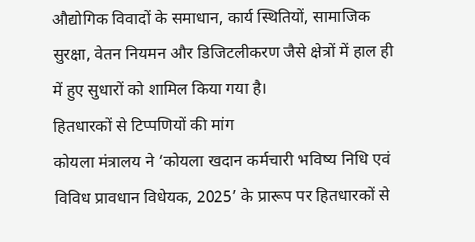औद्योगिक विवादों के समाधान, कार्य स्थितियों, सामाजिक सुरक्षा, वेतन नियमन और डिजिटलीकरण जैसे क्षेत्रों में हाल ही में हुए सुधारों को शामिल किया गया है।
हितधारकों से टिप्पणियों की मांग
कोयला मंत्रालय ने ‘कोयला खदान कर्मचारी भविष्य निधि एवं विविध प्रावधान विधेयक, 2025’ के प्रारूप पर हितधारकों से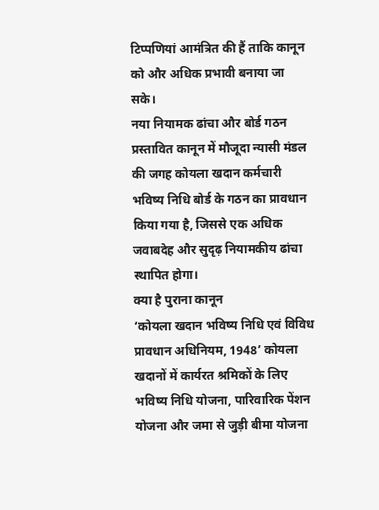टिप्पणियां आमंत्रित की हैं ताकि कानून को और अधिक प्रभावी बनाया जा सके।
नया नियामक ढांचा और बोर्ड गठन
प्रस्तावित कानून में मौजूदा न्यासी मंडल की जगह कोयला खदान कर्मचारी भविष्य निधि बोर्ड के गठन का प्रावधान किया गया है, जिससे एक अधिक जवाबदेह और सुदृढ़ नियामकीय ढांचा स्थापित होगा।
क्या है पुराना कानून
‘कोयला खदान भविष्य निधि एवं विविध प्रावधान अधिनियम, 1948’ कोयला खदानों में कार्यरत श्रमिकों के लिए भविष्य निधि योजना, पारिवारिक पेंशन योजना और जमा से जुड़ी बीमा योजना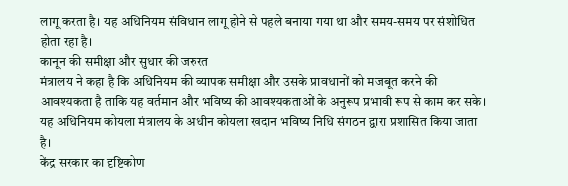लागू करता है। यह अधिनियम संविधान लागू होने से पहले बनाया गया था और समय-समय पर संशोधित होता रहा है।
कानून की समीक्षा और सुधार की जरुरत
मंत्रालय ने कहा है कि अधिनियम की व्यापक समीक्षा और उसके प्रावधानों को मजबूत करने की आवश्यकता है ताकि यह वर्तमान और भविष्य की आवश्यकताओं के अनुरूप प्रभावी रूप से काम कर सके। यह अधिनियम कोयला मंत्रालय के अधीन कोयला खदान भविष्य निधि संगठन द्वारा प्रशासित किया जाता है।
केंद्र सरकार का दृष्टिकोण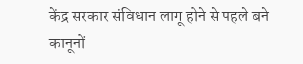केंद्र सरकार संविधान लागू होने से पहले बने कानूनों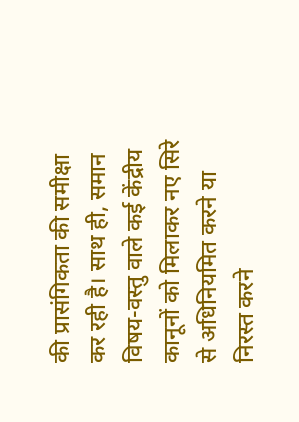की प्रासंगिकता की समीक्षा कर रही है। साथ ही, समान विषय-वस्तु वाले कई केंद्रीय कानूनों को मिलाकर नए सिरे से अधिनियमित करने या निरस्त करने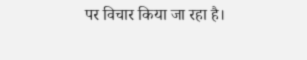पर विचार किया जा रहा है।